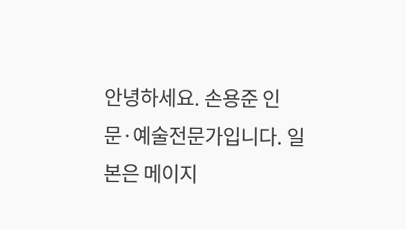안녕하세요. 손용준 인문·예술전문가입니다. 일본은 메이지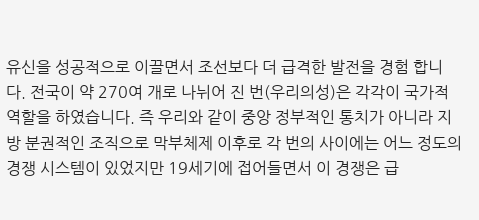유신을 성공적으로 이끌면서 조선보다 더 급격한 발전을 경험 합니다. 전국이 약 270여 개로 나뉘어 진 번(우리의성)은 각각이 국가적 역할을 하였습니다. 즉 우리와 같이 중앙 정부적인 통치가 아니라 지방 분권적인 조직으로 막부체제 이후로 각 번의 사이에는 어느 정도의 경쟁 시스템이 있었지만 19세기에 접어들면서 이 경쟁은 급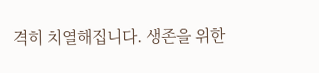격히 치열해집니다. 생존을 위한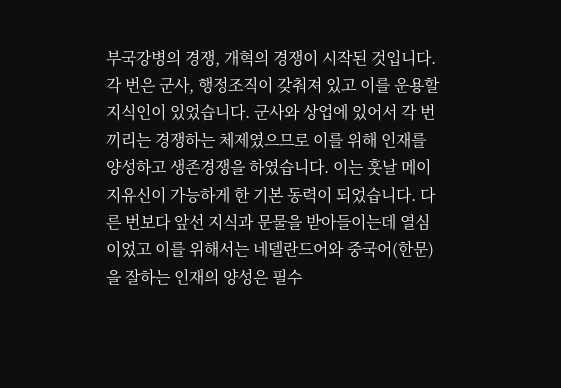부국강병의 경쟁, 개혁의 경쟁이 시작된 것입니다. 각 번은 군사, 행정조직이 갖춰져 있고 이를 운용할 지식인이 있었습니다. 군사와 상업에 있어서 각 번끼리는 경쟁하는 체제였으므로 이를 위해 인재를 양성하고 생존경쟁을 하였습니다. 이는 훗날 메이지유신이 가능하게 한 기본 동력이 되었습니다. 다른 번보다 앞선 지식과 문물을 받아들이는데 열심이었고 이를 위해서는 네델란드어와 중국어(한문)을 잘하는 인재의 양성은 필수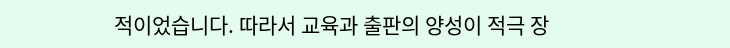적이었습니다. 따라서 교육과 출판의 양성이 적극 장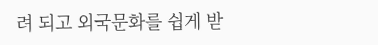려 되고 외국문화를 쉽게 받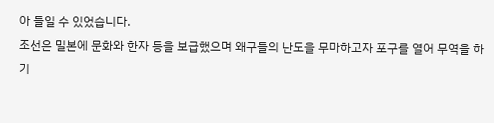아 들일 수 있었습니다.
조선은 밀본에 문화와 한자 등을 보급했으며 왜구들의 난도을 무마하고자 포구를 열어 무역을 하기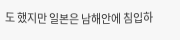도 했지만 일본은 남해안에 침입하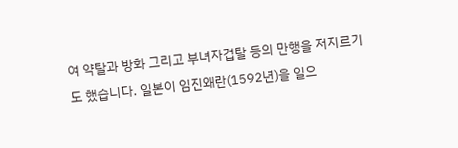여 약탈과 방화 그리고 부녀자겁탈 등의 만행을 저지르기도 했습니다. 일본이 임진왜란(1592년)을 일으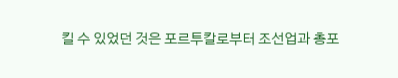킬 수 있었던 것은 포르투칼로부터 조선업과 총포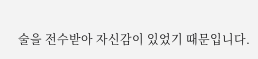술을 전수받아 자신감이 있었기 때문입니다.